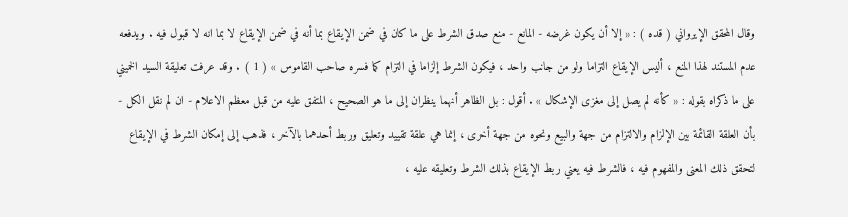وقال المحقق الإيرواني ( قده ) : « إلا أن يكون غرضه - المانع - منع صدق الشرط على ما كان في ضمن الإيقاع بما أنه في ضمن الإيقاع لا بما انه لا قبول فيه . ويدفعه عدم المستند لهذا المنع ، أليس الإيقاع التزاما ولو من جانب واحد ، فيكون الشرط إلزاما في التزام كما فسره صاحب القاموس » ( 1 ) . وقد عرفت تعليقة السيد الخميني على ما ذكراه بقوله : « كأنه لم يصل إلى مغزى الإشكال » . أقول : بل الظاهر أنهما ينظران إلى ما هو الصحيح ، المتفق عليه من قبل معظم الاعلام - ان لم نقل الكل - بأن العلقة القائمة بين الإلزام والالتزام من جهة والبيع ونحوه من جهة أخرى ، إنما هي علقة تقييد وتعليق وربط أحدهما بالآخر ، فذهب إلى إمكان الشرط في الإيقاع لتحقق ذلك المعنى والمفهوم فيه ، فالشرط فيه يعني ربط الإيقاع بذلك الشرط وتعليقه عليه ،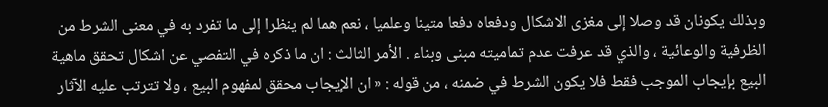وبذلك يكونان قد وصلا إلى مغزى الاشكال ودفعاه دفعا متينا وعلميا ، نعم هما لم ينظرا إلى ما تفرد به في معنى الشرط من الظرفية والوعائية ، والذي قد عرفت عدم تماميته مبنى وبناء . الأمر الثالث : ان ما ذكره في التفصي عن اشكال تحقق ماهية البيع بإيجاب الموجب فقط فلا يكون الشرط في ضمنه ، من قوله : « ان الإيجاب محقق لمفهوم البيع ، ولا تترتب عليه الآثار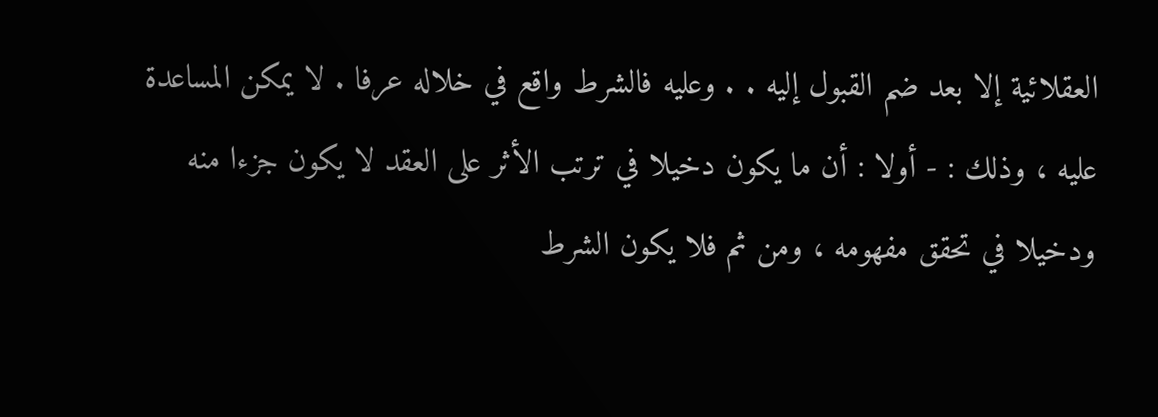العقلائية إلا بعد ضم القبول إليه . . وعليه فالشرط واقع في خلاله عرفا . لا يمكن المساعدة عليه ، وذلك : - أولا : أن ما يكون دخيلا في ترتب الأثر على العقد لا يكون جزءا منه ودخيلا في تحقق مفهومه ، ومن ثم فلا يكون الشرط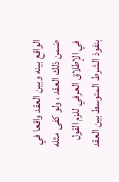الواقع بينه وبين العقد واقعا في ضمن ذلك العقد ، ولو كفى مثله في الإطلاق العرفي للزم القول بنفوذ الشرط المتوسط بين العقد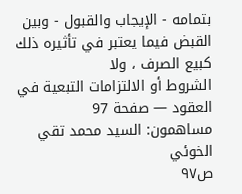بتمامه - الإيجاب والقبول - وبين القبض فيما يعتبر في تأثيره ذلك كبيع الصرف ، ولا
الشروط أو الالتزامات التبعية في العقود — صفحة 97
مساهمون: السيد محمد تقي الخوئي
ص٩٧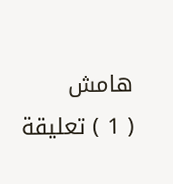هامش
( 1 ) تعليقة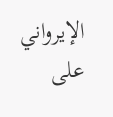الإيرواني على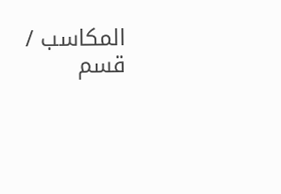المكاسب / قسم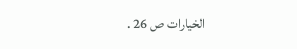الخيارات ص 26 .